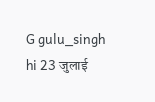G gulu_singh hi 23 जुलाई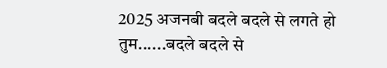2025 अजनबी बदले बदले से लगते हो तुम......बदले बदले से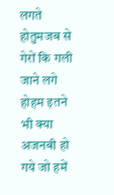लगते होतुमजब से गेरों कि गली जाने लगे होहम इतने भी क्या अजनबी हो गये जो हमें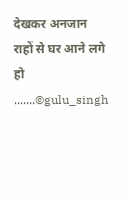देखकर अनजान राहों से घर आने लगे हो .......©gulu_singh